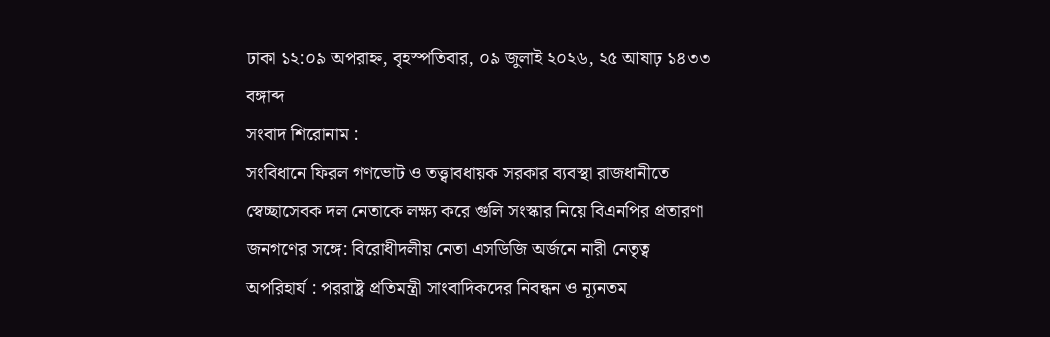ঢাকা ১২:০৯ অপরাহ্ন, বৃহস্পতিবার, ০৯ জুলাই ২০২৬, ২৫ আষাঢ় ১৪৩৩ বঙ্গাব্দ
সংবাদ শিরোনাম :
সংবিধানে ফিরল গণভোট ও তত্ত্বাবধায়ক সরকার ব্যবস্থা রাজধানীতে স্বেচ্ছাসেবক দল নেতাকে লক্ষ্য করে গুলি সংস্কার নিয়ে বিএনপির প্রতারণা জনগণের সঙ্গে: বিরোধীদলীয় নেতা এসডিজি অর্জনে নারী নেতৃত্ব অপরিহার্য : পররাষ্ট্র প্রতিমন্ত্রী সাংবাদিকদের নিবন্ধন ও ন্যূনতম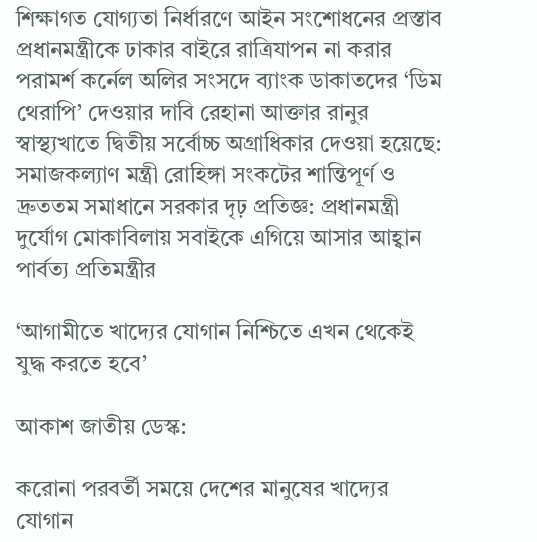শিক্ষাগত যোগ্যতা নির্ধারণে আইন সংশোধনের প্রস্তাব প্রধানমন্ত্রীকে ঢাকার বাইরে রাত্রিযাপন না করার পরামর্শ কর্নেল অলির সংসদে ব্যাংক ডাকাতদের ‘ডিম থেরাপি’ দেওয়ার দাবি রেহানা আক্তার রানুর স্বাস্থ্যখাতে দ্বিতীয় সর্বোচ্চ অগ্রাধিকার দেওয়া হয়েছে: সমাজকল্যাণ মন্ত্রী রোহিঙ্গা সংকটের শান্তিপূর্ণ ও দ্রুততম সমাধানে সরকার দৃঢ় প্রতিজ্ঞ: প্রধানমন্ত্রী দুর্যোগ মোকাবিলায় সবাইকে এগিয়ে আসার আহ্বান পার্বত্য প্রতিমন্ত্রীর

‘আগামীতে খাদ্যের যোগান নিশ্চিতে এখন থেকেই যুদ্ধ করতে হবে’

আকাশ জাতীয় ডেস্ক:

করোনা পরবর্তী সময়ে দেশের মানুষের খাদ্যের যোগান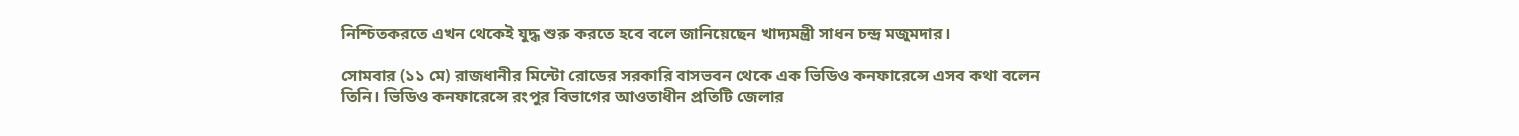নিশ্চিতকরতে এখন থেকেই যুদ্ধ শুরু করতে হবে বলে জানিয়েছেন খাদ্যমন্ত্রী সাধন চন্দ্র মজুমদার।

সোমবার (১১ মে) রাজধানীর মিন্টো রোডের সরকারি বাসভবন থেকে এক ভিডিও কনফারেন্সে এসব কথা বলেন তিনি। ভিডিও কনফারেন্সে রংপুর বিভাগের আওতাধীন প্রতিটি জেলার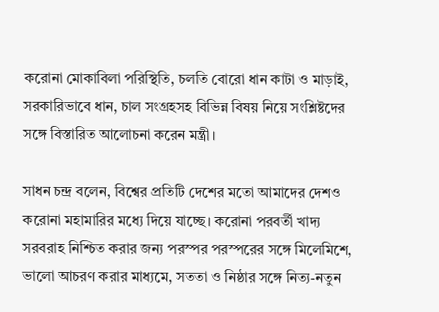করোনা মোকাবিলা পরিস্থিতি, চলতি বোরো ধান কাটা ও মাড়াই, সরকারিভাবে ধান, চাল সংগ্রহসহ বিভিন্ন বিষয় নিয়ে সংশ্লিষ্টদের সঙ্গে বিস্তারিত আলোচনা করেন মন্ত্রী।

সাধন চন্দ্র বলেন, বিশ্বের প্রতিটি দেশের মতো আমাদের দেশও করোনা মহামারির মধ্যে দিয়ে যাচ্ছে। করোনা পরবর্তী খাদ্য সরবরাহ নিশ্চিত করার জন্য পরস্পর পরস্পরের সঙ্গে মিলেমিশে, ভালো আচরণ করার মাধ্যমে, সততা ও নিষ্ঠার সঙ্গে নিত্য-নতুন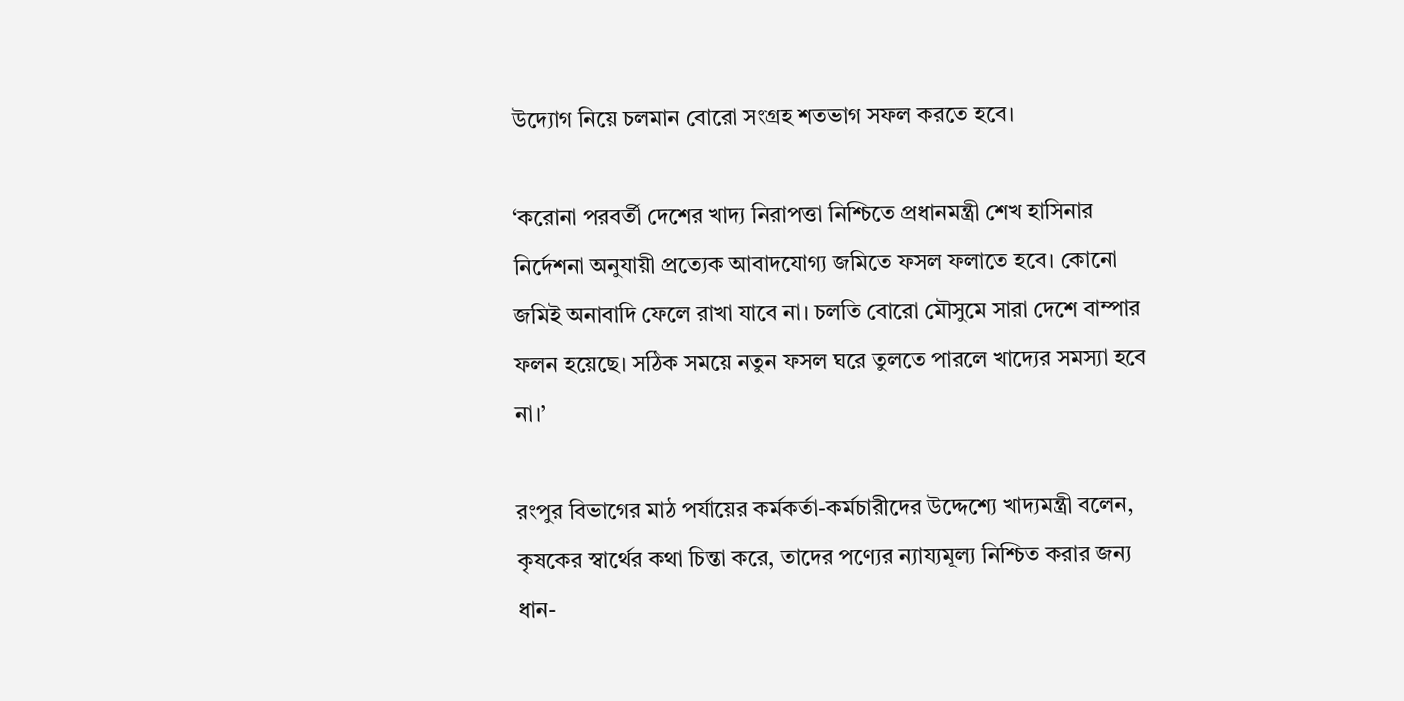উদ্যোগ নিয়ে চলমান বোরো সংগ্রহ শতভাগ সফল করতে হবে।

‘করোনা পরবর্তী দেশের খাদ্য নিরাপত্তা নিশ্চিতে প্রধানমন্ত্রী শেখ হাসিনার নির্দেশনা অনুযায়ী প্রত্যেক আবাদযোগ্য জমিতে ফসল ফলাতে হবে। কোনো জমিই অনাবাদি ফেলে রাখা যাবে না। চলতি বোরো মৌসুমে সারা দেশে বাম্পার ফলন হয়েছে। সঠিক সময়ে নতুন ফসল ঘরে তুলতে পারলে খাদ্যের সমস্যা হবে না।’

রংপুর বিভাগের মাঠ পর্যায়ের কর্মকর্তা-কর্মচারীদের উদ্দেশ্যে খাদ্যমন্ত্রী বলেন, কৃষকের স্বার্থের কথা চিন্তা করে, তাদের পণ্যের ন্যায্যমূল্য নিশ্চিত করার জন্য ধান-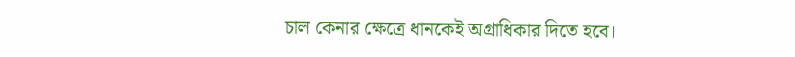চাল কেনার ক্ষেত্রে ধানকেই অগ্রাধিকার দিতে হবে।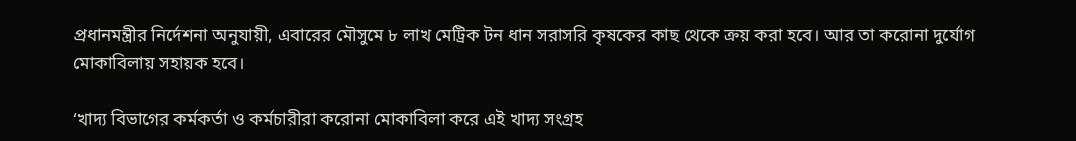প্রধানমন্ত্রীর নির্দেশনা অনুযায়ী, এবারের মৌসুমে ৮ লাখ মেট্রিক টন ধান সরাসরি কৃষকের কাছ থেকে ক্রয় করা হবে। আর তা করোনা দুর্যোগ মোকাবিলায় সহায়ক হবে।

‘খাদ্য বিভাগের কর্মকর্তা ও কর্মচারীরা করোনা মোকাবিলা করে এই খাদ্য সংগ্রহ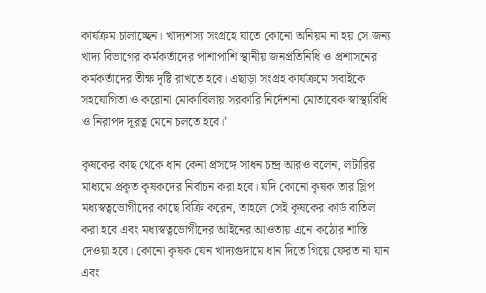কার্যক্রম চালাচ্ছেন। খাদ্যশস্য সংগ্রহে যাতে কোনো অনিয়ম না হয় সে জন্য খাদ্য বিভাগের কর্মকর্তাদের পাশাপাশি স্থানীয় জনপ্রতিনিধি ও প্রশাসনের কর্মকর্তাদের তীক্ষ দৃষ্টি রাখতে হবে। এছাড়া সংগ্রহ কার্যক্রমে সবাইকে সহযোগিতা ও করোনা মোকাবিলায় সরকারি নির্দেশনা মোতাবেক স্বাস্থ্যবিধি ও নিরাপদ দূরত্ব মেনে চলতে হবে।’

কৃষকের কাছ থেকে ধান কেনা প্রসঙ্গে সাধন চন্দ্র আরও বলেন, লটারির মাধ্যমে প্রকৃত কৃষকদের নির্বাচন করা হবে। যদি কোনো কৃষক তার স্লিপ মধ্যস্বত্বভোগীদের কাছে বিক্রি করেন, তাহলে সেই কৃষকের কার্ড বাতিল করা হবে এবং মধ্যস্বত্বভোগীদের আইনের আওতায় এনে কঠোর শাস্তি দেওয়া হবে। কোনো কৃষক যেন খাদ্যগুদামে ধান দিতে গিয়ে ফেরত না যান এবং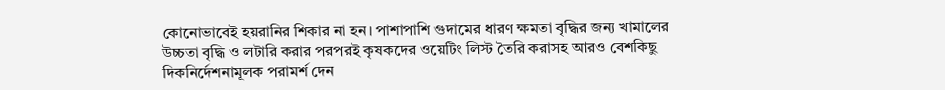কোনোভাবেই হয়রানির শিকার না হন। পাশাপাশি গুদামের ধারণ ক্ষমতা বৃদ্ধির জন্য খামালের উচ্চতা বৃদ্ধি ও লটারি করার পরপরই কৃষকদের ওয়েটিং লিস্ট তৈরি করাসহ আরও বেশকিছু দিকনির্দেশনামূলক পরামর্শ দেন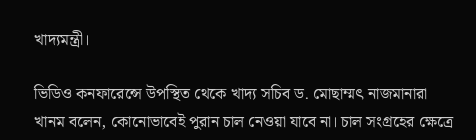খাদ্যমন্ত্রী।

ভিডিও কনফারেন্সে উপস্থিত থেকে খাদ্য সচিব ড. মোছাম্মৎ নাজমানারা খানম বলেন, কোনোভাবেই পুরান চাল নেওয়া যাবে না। চাল সংগ্রহের ক্ষেত্রে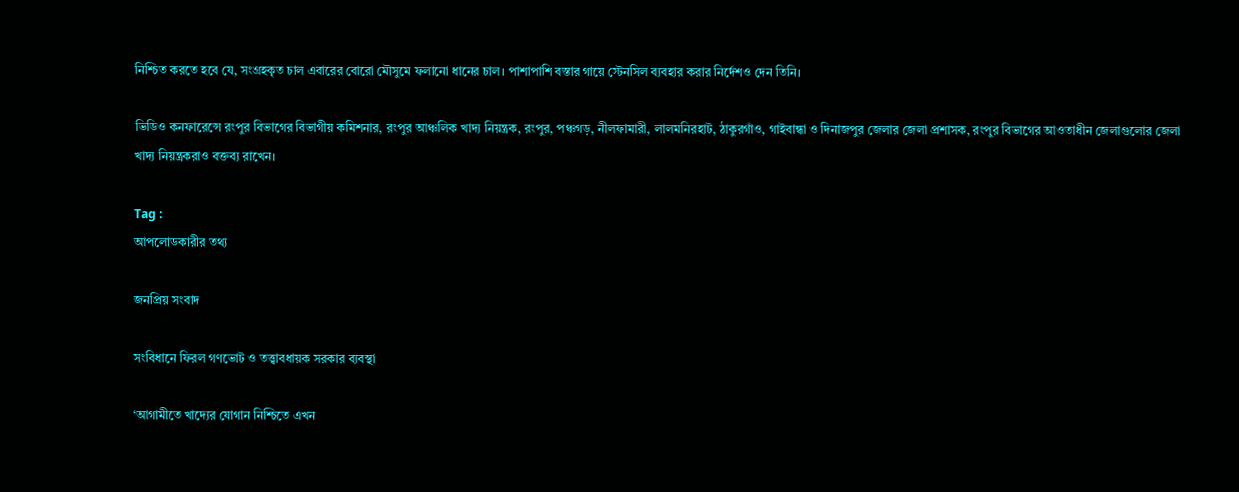নিশ্চিত করতে হবে যে, সংগ্রহকৃত চাল এবারের বোরো মৌসুমে ফলানো ধানের চাল। পাশাপাশি বস্তার গায়ে স্টেনসিল ব্যবহার করার নির্দেশও দেন তিনি।

ভিডিও কনফারেন্সে রংপুর বিভাগের বিভাগীয় কমিশনার, রংপুর আঞ্চলিক খাদ্য নিয়ন্ত্রক, রংপুর, পঞ্চগড়, নীলফামারী, লালমনিরহাট, ঠাকুরগাঁও, গাইবান্ধা ও দিনাজপুর জেলার জেলা প্রশাসক, রংপুর বিভাগের আওতাধীন জেলাগুলোর জেলা খাদ্য নিয়ন্ত্রকরাও বক্তব্য রাখেন।

Tag :
আপলোডকারীর তথ্য

জনপ্রিয় সংবাদ

সংবিধানে ফিরল গণভোট ও তত্ত্বাবধায়ক সরকার ব্যবস্থা

‘আগামীতে খাদ্যের যোগান নিশ্চিতে এখন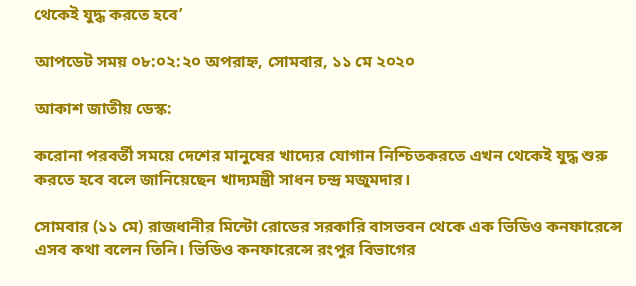থেকেই যুদ্ধ করতে হবে’

আপডেট সময় ০৮:০২:২০ অপরাহ্ন, সোমবার, ১১ মে ২০২০

আকাশ জাতীয় ডেস্ক:

করোনা পরবর্তী সময়ে দেশের মানুষের খাদ্যের যোগান নিশ্চিতকরতে এখন থেকেই যুদ্ধ শুরু করতে হবে বলে জানিয়েছেন খাদ্যমন্ত্রী সাধন চন্দ্র মজুমদার।

সোমবার (১১ মে) রাজধানীর মিন্টো রোডের সরকারি বাসভবন থেকে এক ভিডিও কনফারেন্সে এসব কথা বলেন তিনি। ভিডিও কনফারেন্সে রংপুর বিভাগের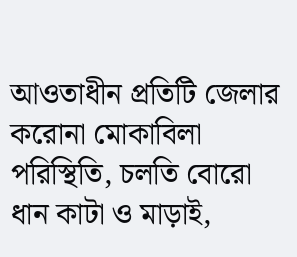আওতাধীন প্রতিটি জেলার করোনা মোকাবিলা পরিস্থিতি, চলতি বোরো ধান কাটা ও মাড়াই,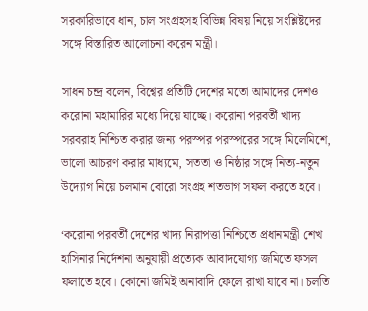সরকারিভাবে ধান, চাল সংগ্রহসহ বিভিন্ন বিষয় নিয়ে সংশ্লিষ্টদের সঙ্গে বিস্তারিত আলোচনা করেন মন্ত্রী।

সাধন চন্দ্র বলেন, বিশ্বের প্রতিটি দেশের মতো আমাদের দেশও করোনা মহামারির মধ্যে দিয়ে যাচ্ছে। করোনা পরবর্তী খাদ্য সরবরাহ নিশ্চিত করার জন্য পরস্পর পরস্পরের সঙ্গে মিলেমিশে, ভালো আচরণ করার মাধ্যমে, সততা ও নিষ্ঠার সঙ্গে নিত্য-নতুন উদ্যোগ নিয়ে চলমান বোরো সংগ্রহ শতভাগ সফল করতে হবে।

‘করোনা পরবর্তী দেশের খাদ্য নিরাপত্তা নিশ্চিতে প্রধানমন্ত্রী শেখ হাসিনার নির্দেশনা অনুযায়ী প্রত্যেক আবাদযোগ্য জমিতে ফসল ফলাতে হবে। কোনো জমিই অনাবাদি ফেলে রাখা যাবে না। চলতি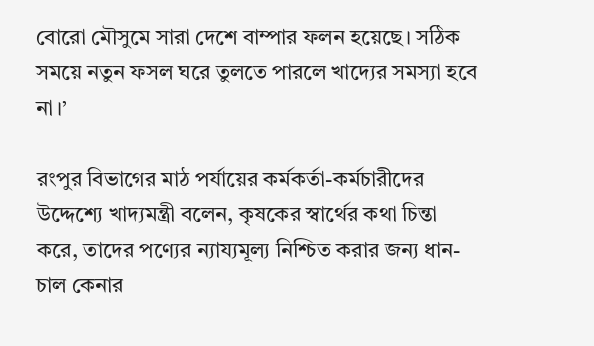বোরো মৌসুমে সারা দেশে বাম্পার ফলন হয়েছে। সঠিক সময়ে নতুন ফসল ঘরে তুলতে পারলে খাদ্যের সমস্যা হবে না।’

রংপুর বিভাগের মাঠ পর্যায়ের কর্মকর্তা-কর্মচারীদের উদ্দেশ্যে খাদ্যমন্ত্রী বলেন, কৃষকের স্বার্থের কথা চিন্তা করে, তাদের পণ্যের ন্যায্যমূল্য নিশ্চিত করার জন্য ধান-চাল কেনার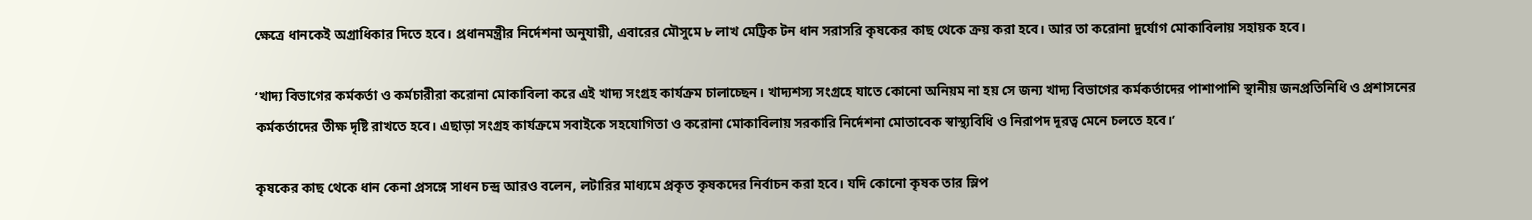ক্ষেত্রে ধানকেই অগ্রাধিকার দিতে হবে। প্রধানমন্ত্রীর নির্দেশনা অনুযায়ী, এবারের মৌসুমে ৮ লাখ মেট্রিক টন ধান সরাসরি কৃষকের কাছ থেকে ক্রয় করা হবে। আর তা করোনা দুর্যোগ মোকাবিলায় সহায়ক হবে।

‘খাদ্য বিভাগের কর্মকর্তা ও কর্মচারীরা করোনা মোকাবিলা করে এই খাদ্য সংগ্রহ কার্যক্রম চালাচ্ছেন। খাদ্যশস্য সংগ্রহে যাতে কোনো অনিয়ম না হয় সে জন্য খাদ্য বিভাগের কর্মকর্তাদের পাশাপাশি স্থানীয় জনপ্রতিনিধি ও প্রশাসনের কর্মকর্তাদের তীক্ষ দৃষ্টি রাখতে হবে। এছাড়া সংগ্রহ কার্যক্রমে সবাইকে সহযোগিতা ও করোনা মোকাবিলায় সরকারি নির্দেশনা মোতাবেক স্বাস্থ্যবিধি ও নিরাপদ দূরত্ব মেনে চলতে হবে।’

কৃষকের কাছ থেকে ধান কেনা প্রসঙ্গে সাধন চন্দ্র আরও বলেন, লটারির মাধ্যমে প্রকৃত কৃষকদের নির্বাচন করা হবে। যদি কোনো কৃষক তার স্লিপ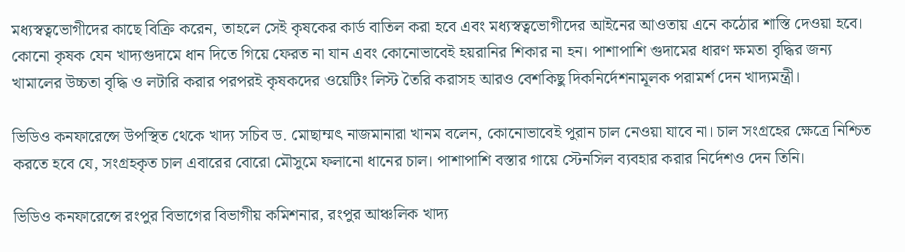মধ্যস্বত্বভোগীদের কাছে বিক্রি করেন, তাহলে সেই কৃষকের কার্ড বাতিল করা হবে এবং মধ্যস্বত্বভোগীদের আইনের আওতায় এনে কঠোর শাস্তি দেওয়া হবে। কোনো কৃষক যেন খাদ্যগুদামে ধান দিতে গিয়ে ফেরত না যান এবং কোনোভাবেই হয়রানির শিকার না হন। পাশাপাশি গুদামের ধারণ ক্ষমতা বৃদ্ধির জন্য খামালের উচ্চতা বৃদ্ধি ও লটারি করার পরপরই কৃষকদের ওয়েটিং লিস্ট তৈরি করাসহ আরও বেশকিছু দিকনির্দেশনামূলক পরামর্শ দেন খাদ্যমন্ত্রী।

ভিডিও কনফারেন্সে উপস্থিত থেকে খাদ্য সচিব ড. মোছাম্মৎ নাজমানারা খানম বলেন, কোনোভাবেই পুরান চাল নেওয়া যাবে না। চাল সংগ্রহের ক্ষেত্রে নিশ্চিত করতে হবে যে, সংগ্রহকৃত চাল এবারের বোরো মৌসুমে ফলানো ধানের চাল। পাশাপাশি বস্তার গায়ে স্টেনসিল ব্যবহার করার নির্দেশও দেন তিনি।

ভিডিও কনফারেন্সে রংপুর বিভাগের বিভাগীয় কমিশনার, রংপুর আঞ্চলিক খাদ্য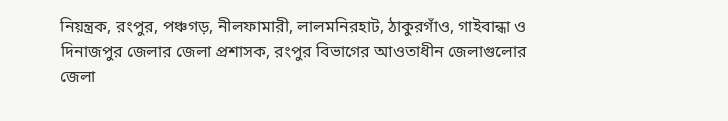নিয়ন্ত্রক, রংপুর, পঞ্চগড়, নীলফামারী, লালমনিরহাট, ঠাকুরগাঁও, গাইবান্ধা ও দিনাজপুর জেলার জেলা প্রশাসক, রংপুর বিভাগের আওতাধীন জেলাগুলোর জেলা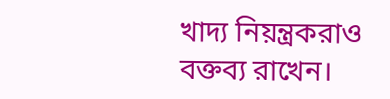খাদ্য নিয়ন্ত্রকরাও বক্তব্য রাখেন।